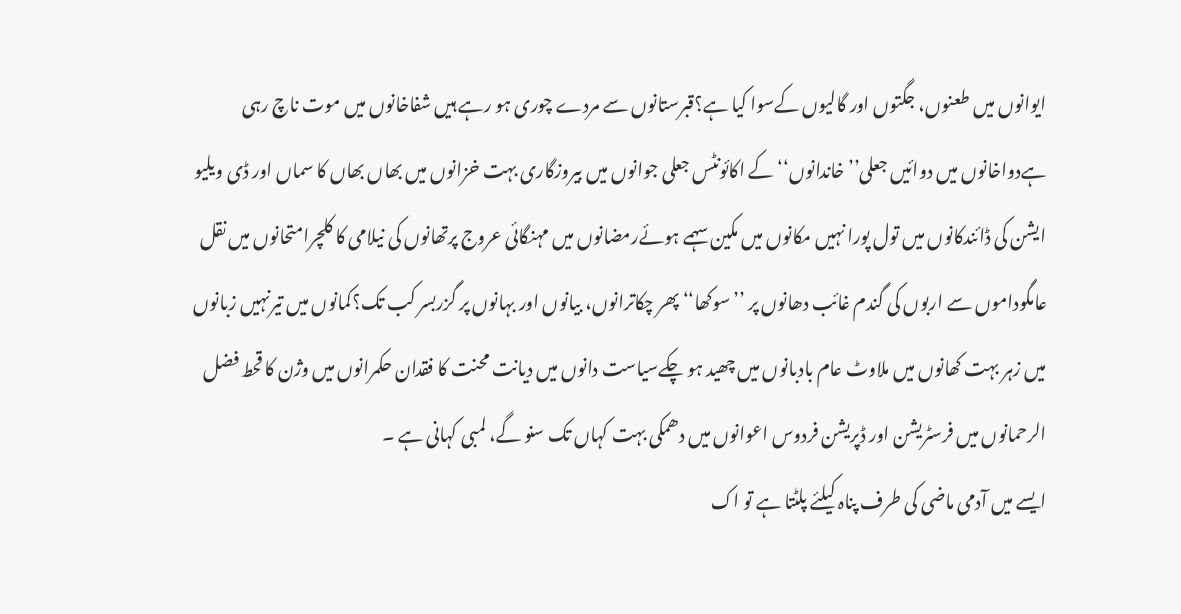ایوانوں میں طعنوں، جگتوں اور گالیوں کےسوا کیا ہے؟قبرستانوں سے مردے چوری ہو رہے ہیں شفاخانوں میں موت ناچ رہی ہےدواخانوں میں دوائیں جعلی’’خاندانوں‘‘ کے اکائونٹس جعلی جوانوں میں بیروزگاری بہت خزانوں میں بھاں بھاں کا سماں اور ڈی ویلیو ایشن کی ڈائندکانوں میں تول پورا نہیں مکانوں میں مکین سہمے ہوئےرمضانوں میں مہنگائی عروج پرتھانوں کی نیلامی کا کلچرامتحانوں میں نقل عامگوداموں سے اربوں کی گندم غائب دھانوں پر ’’سوکھا‘‘ پھر چکاترانوں، بیانوں اور بہانوں پر گزربسر کب تک؟کمانوں میں تیرنہیں زبانوں میں زہر بہت کھانوں میں ملاوٹ عام بادبانوں میں چھید ہو چکےسیاست دانوں میں دیانت محنت کا فقدان حکمرانوں میں وژن کا قحط فضل الرحمانوں میں فرسٹریشن اور ڈپریشن فردوس اعوانوں میں دھمکی بہت کہاں تک سنو گے، لمبی کہانی ہے ۔
ایسے میں آدمی ماضی کی طرف پناہ کیلئے پلٹتا ہے تو اک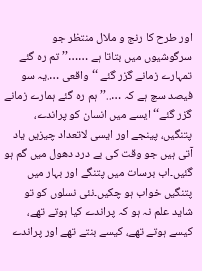اور طرح کا رنج و ملال منتظر جو سرگوشیوں میں بتاتا ہے ……’’تم رہ گئے تمہارے زمانے گزر گئے ‘‘واقعی ….یہ سو فیصد سچ ہے کہ …..’’ہم رہ گئے ہمارے زمانے گزر گئے‘‘ایسے میں انسان کو پراندے، پتنگیں، پینجے اور ایسی لاتعداد چیزیں یاد آتی ہیں جو وقت کی بے درد دھول میں گم ہو گئیں۔اب برسات میں پتنگے اور بہار میں پتنگیں خواب ہو چکیں۔نئی نسلوں کو تو شاید علم نہ ہو کہ پراندے کیا ہوتے تھے، کیسے ہوتے تھے، کیسے بنتے تھے اور پراندے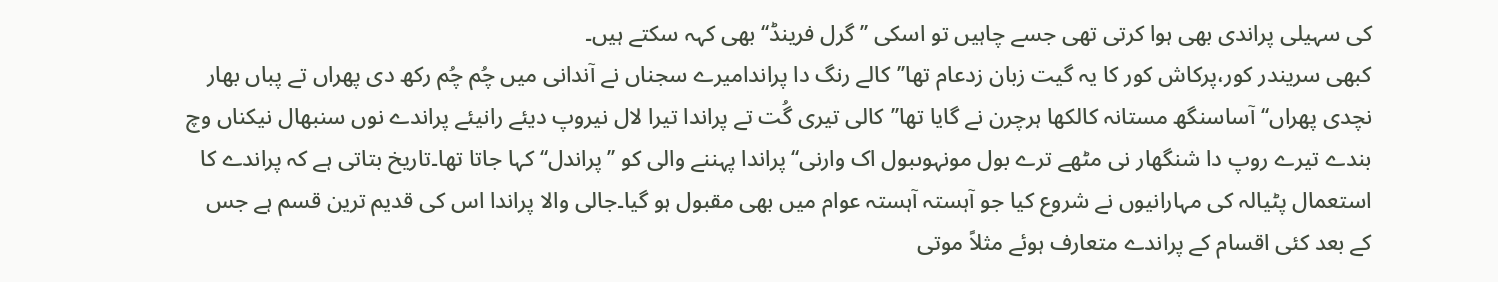کی سہیلی پراندی بھی ہوا کرتی تھی جسے چاہیں تو اسکی ’’ گرل فرینڈ‘‘ بھی کہہ سکتے ہیں۔
کبھی سریندر کور،پرکاش کور کا یہ گیت زبان زدعام تھا’’کالے رنگ دا پراندامیرے سجناں نے آندانی میں چُم چُم رکھ دی پھراں تے پباں بھار نچدی پھراں‘‘آساسنگھ مستانہ کالکھا ہرچرن نے گایا تھا’’کالی تیری گُت تے پراندا تیرا لال نیروپ دیئے رانیئے پراندے نوں سنبھال نیکناں وچ بندے تیرے روپ دا شنگھار نی مٹھے ترے بول مونہوںبول اک وارنی‘‘پراندا پہننے والی کو ’’پراندل‘‘ کہا جاتا تھا۔تاریخ بتاتی ہے کہ پراندے کا استعمال پٹیالہ کی مہارانیوں نے شروع کیا جو آہستہ آہستہ عوام میں بھی مقبول ہو گیا۔جالی والا پراندا اس کی قدیم ترین قسم ہے جس کے بعد کئی اقسام کے پراندے متعارف ہوئے مثلاً موتی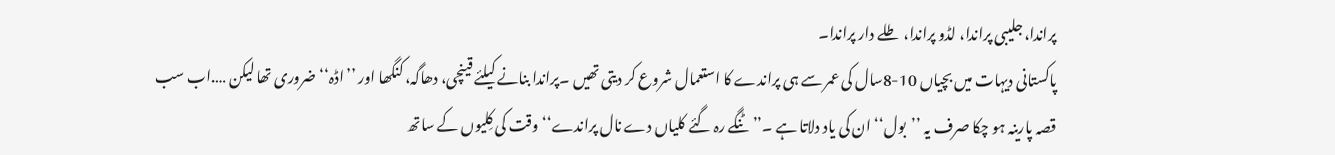پراندا، جلیبی پراندا، لڈو پراندا، طلے دار پراندا۔
پاکستانی دیہات میں بچیاں 10-8سال کی عمر سے ہی پراندے کا استعمال شروع کر دیتی تھیں ۔پراندا بنانے کیلئے قینچی، دھاگہ، کنگھا اور ’’اڈہ‘‘ ضروری تھا لیکن ….اب سب قصہ پارینہ ہو چکا صرف یہ ’’بول‘‘ ان کی یاد دلاتا ہے ۔’’ٹنگے رہ گئے کلیاں دے نال پراندے‘‘وقت کی کِلیوں کے ساتھ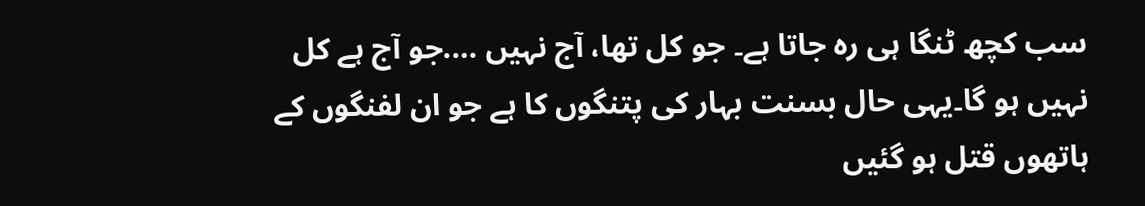سب کچھ ٹنگا ہی رہ جاتا ہے۔ جو کل تھا، آج نہیں ….جو آج ہے کل نہیں ہو گا۔یہی حال بسنت بہار کی پتنگوں کا ہے جو ان لفنگوں کے ہاتھوں قتل ہو گئیں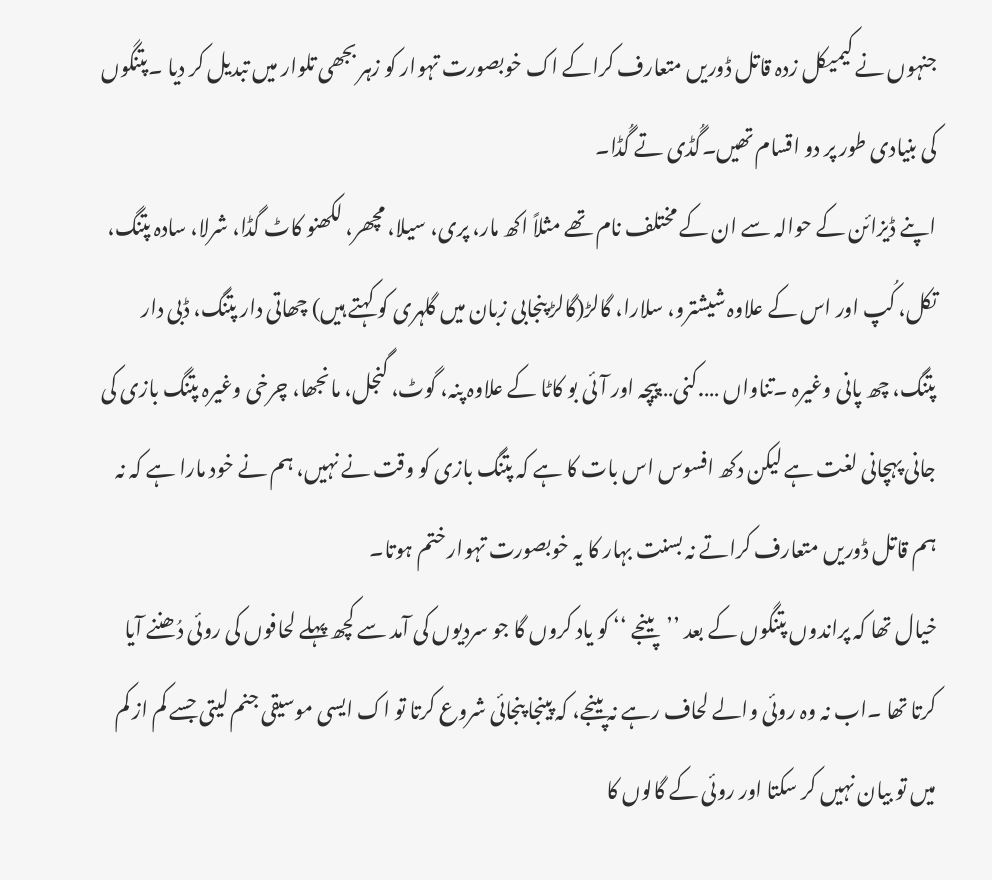جنہوں نے کیمیکل زدہ قاتل ڈوریں متعارف کراکے اک خوبصورت تہوار کو زہر بجھی تلوار میں تبدیل کر دیا ۔پتنگوں کی بنیادی طور پر دو اقسام تھیں۔گُڈی تے گُڈا۔
اپنے ڈیزائن کے حوالہ سے ان کے مختلف نام تھے مثلاً اکھ مار، پری، سیلا، مچھر، لکھنو کاٹ گڈا، شرلا، سادہ پتنگ، تکل، کُپ اور اس کے علاوہ شیشترو، سلارا، گالڑ(گالڑ پنجابی زبان میں گلہری کو کہتے ہیں) چھاتی دار پتنگ، ڈبی دار پتنگ، چھ پانی وغیرہ ۔تناواں ….کنی…پیچہ اور آئی بو کاٹا کے علاوہ پنہ، گوٹ، گنجل، مانجھا، چرخی وغیرہ پتنگ بازی کی جانی پہچانی لغت ہے لیکن دکھ افسوس اس بات کا ہے کہ پتنگ بازی کو وقت نے نہیں، ہم نے خود مارا ہے کہ نہ ہم قاتل ڈوریں متعارف کراتے نہ بسنت بہار کا یہ خوبصورت تہوار ختم ہوتا۔
خیال تھا کہ پراندوں پتنگوں کے بعد ’’پینجے ‘‘ کو یاد کروں گا جو سردیوں کی آمد سے کچھ پہلے لحافوں کی روئی دُھننے آیا کرتا تھا ۔اب نہ وہ روئی والے لحاف رہے نہ پینجے، کہ پینجا پنجائی شروع کرتا تو اک ایسی موسیقی جنم لیتی جسے کم از کم میں تو بیان نہیں کر سکتا اور روئی کے گالوں کا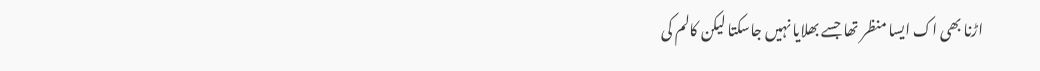اڑنا بھی اک ایسا منظر تھا جسے بھلایا نہیں جاسکتا لیکن کالم کی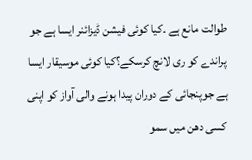طوالت مانع ہے ۔کیا کوئی فیشن ڈیزائنر ایسا ہے جو پراندے کو ری لانچ کرسکے؟کیا کوئی موسیقار ایسا ہے جوپنجائی کے دوران پیدا ہونے والی آواز کو اپنی کسی دھن میں سمو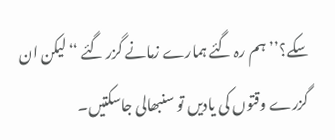سکے؟’’ہم رہ گئے ہمارے زمانے گزر گئے ‘‘لیکن ان گزرے وقتوں کی یادیں تو سنبھالی جاسکتیں۔